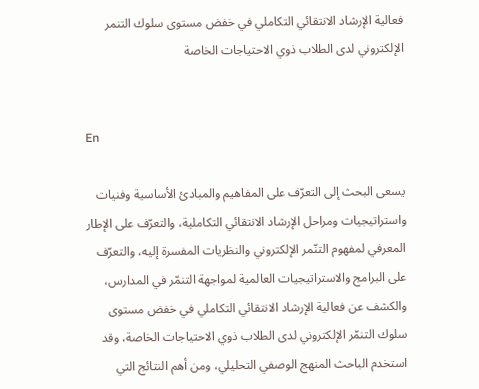فعالية الإرشاد الانتقائي التكاملي في خفض مستوى سلوك التنمر الإلكتروني لدى الطلاب ذوي الاحتياجات الخاصة


En

يسعى البحث إلى التعرّف على المفاهيم والمبادئ الأساسية وفنيات واستراتيجيات ومراحل الإرشاد الانتقائي التكاملية، والتعرّف على الإطار المعرفي لمفهوم التنّمر الإلكتروني والنظريات المفسرة إليه، والتعرّف على البرامج والاستراتيجيات العالمية لمواجهة التنمّر في المدارس، والكشف عن فعالية الإرشاد الانتقائي التكاملي في خفض مستوى سلوك التنمّر الإلكتروني لدى الطلاب ذوي الاحتياجات الخاصة، وقد استخدم الباحث المنهج الوصفي التحليلي، ومن أهم النتائج التي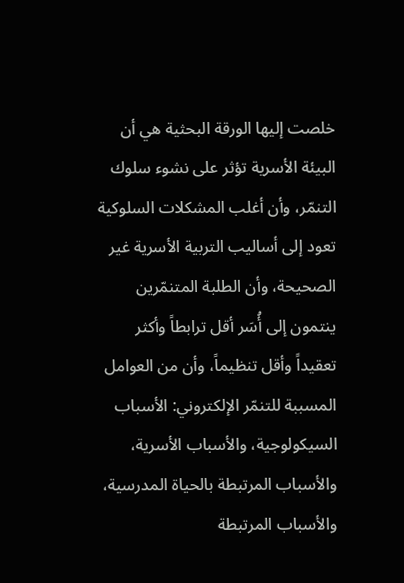خلصت إليها الورقة البحثية هي أن البيئة الأسرية تؤثر على نشوء سلوك التنمّر، وأن أغلب المشكلات السلوكية تعود إلى أساليب التربية الأسرية غير الصحيحة، وأن الطلبة المتنمّرين ينتمون إلى أُسَر أقل ترابطاً وأكثر تعقيداً وأقل تنظيماً، وأن من العوامل المسببة للتنمّر الإلكتروني: الأسباب السيكولوجية، والأسباب الأسرية، والأسباب المرتبطة بالحياة المدرسية، والأسباب المرتبطة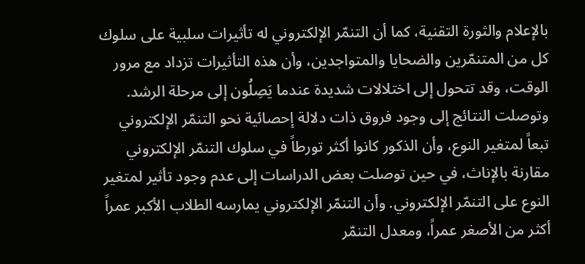بالإعلام والثورة التقنية، كما أن التنمّر الإلكتروني له تأثيرات سلبية على سلوك كل من المتنمّرين والضحايا والمتواجدين، وأن هذه التأثيرات تزداد مع مرور الوقت، وقد تتحول إلى اختلالات شديدة عندما يَصِلُون إلى مرحلة الرشد. وتوصلت النتائج إلى وجود فروق ذات دلالة إحصائية نحو التنمّر الإلكتروني تبعاً لمتغير النوع، وأن الذكور كانوا أكثر تورطاً في سلوك التنمّر الإلكتروني مقارنة بالإناث، في حين توصلت بعض الدراسات إلى عدم وجود تأثير لمتغير النوع على التنمّر الإلكتروني. وأن التنمّر الإلكتروني يمارسه الطلاب الأكبر عمراً أكثر من الأصغر عمراً، ومعدل التنمّر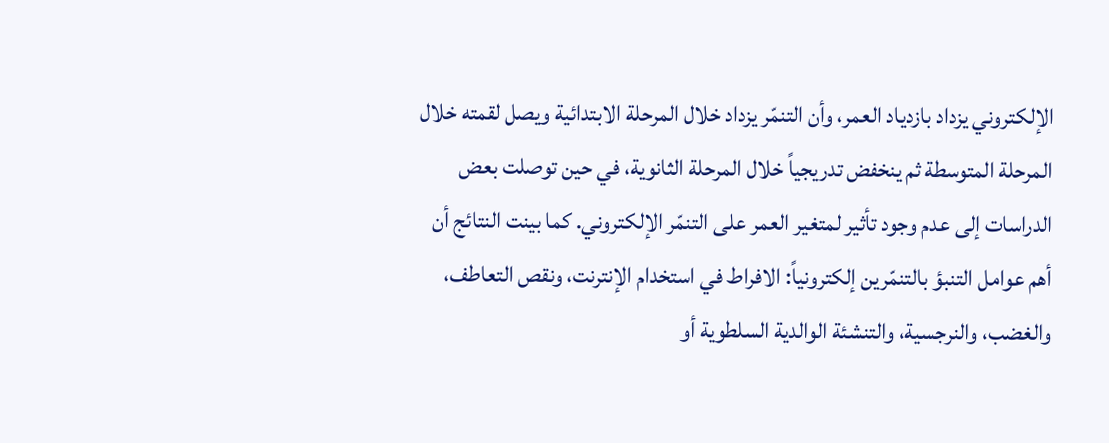الإلكتروني يزداد بازدياد العمر، وأن التنمّر يزداد خلال المرحلة الابتدائية ويصل لقمته خلال المرحلة المتوسطة ثم ينخفض تدريجياً خلال المرحلة الثانوية، في حين توصلت بعض الدراسات إلى عدم وجود تأثير لمتغير العمر على التنمّر الإلكتروني. كما بينت النتائج أن أهم عوامل التنبؤ بالتنمّرين إلكترونياً: الافراط في استخدام الإنترنت، ونقص التعاطف، والغضب، والنرجسية، والتنشئة الوالدية السلطوية أو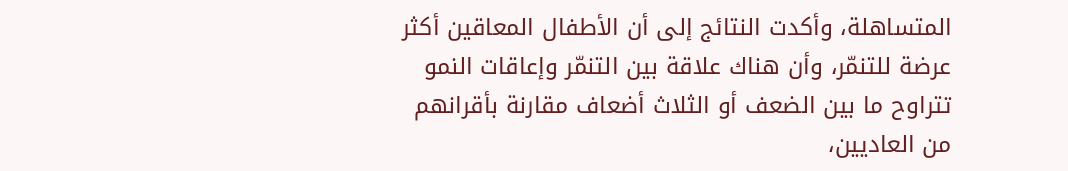المتساهلة، وأكدت النتائج إلى أن الأطفال المعاقين أكثر عرضة للتنمّر، وأن هناك علاقة بين التنمّر وإعاقات النمو تتراوح ما بين الضعف أو الثلاث أضعاف مقارنة بأقرانهم من العاديين،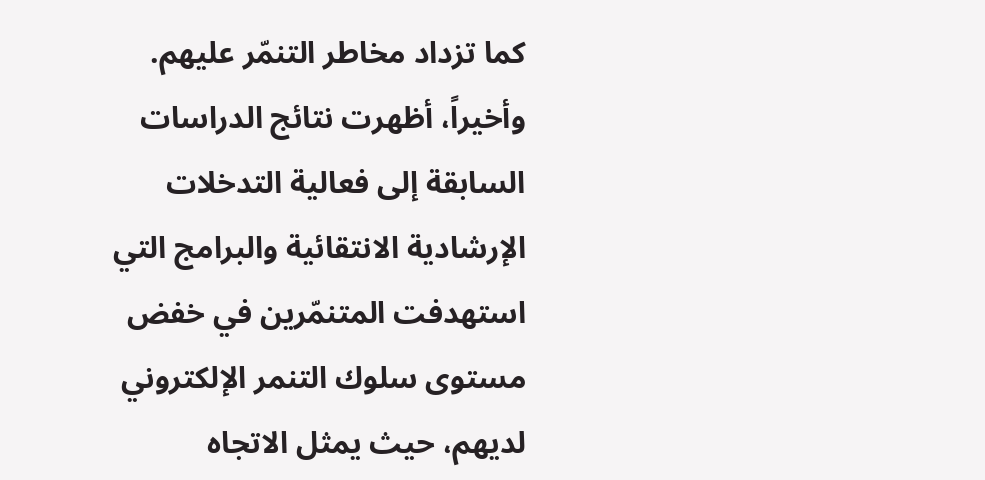كما تزداد مخاطر التنمّر عليهم. وأخيراً، أظهرت نتائج الدراسات السابقة إلى فعالية التدخلات الإرشادية الانتقائية والبرامج التي استهدفت المتنمّرين في خفض مستوى سلوك التنمر الإلكتروني لديهم، حيث يمثل الاتجاه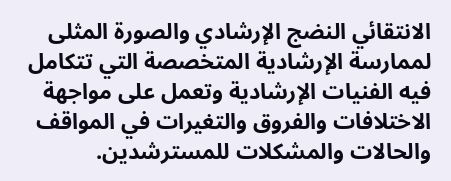الانتقائي النضج الإرشادي والصورة المثلى لممارسة الإرشادية المتخصصة التي تتكامل فيه الفنيات الإرشادية وتعمل على مواجهة الاختلافات والفروق والتغيرات في المواقف والحالات والمشكلات للمسترشدين.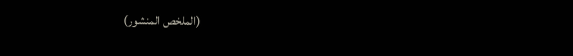(الملخص المنشور)